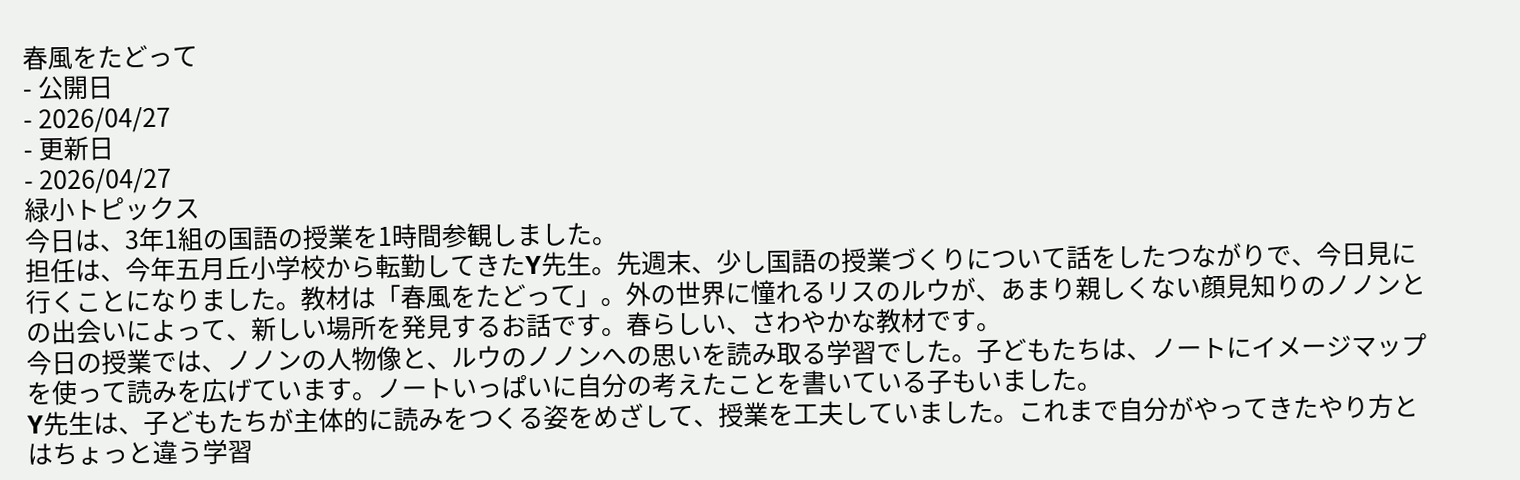春風をたどって
- 公開日
- 2026/04/27
- 更新日
- 2026/04/27
緑小トピックス
今日は、3年1組の国語の授業を1時間参観しました。
担任は、今年五月丘小学校から転勤してきたY先生。先週末、少し国語の授業づくりについて話をしたつながりで、今日見に行くことになりました。教材は「春風をたどって」。外の世界に憧れるリスのルウが、あまり親しくない顔見知りのノノンとの出会いによって、新しい場所を発見するお話です。春らしい、さわやかな教材です。
今日の授業では、ノノンの人物像と、ルウのノノンへの思いを読み取る学習でした。子どもたちは、ノートにイメージマップを使って読みを広げています。ノートいっぱいに自分の考えたことを書いている子もいました。
Y先生は、子どもたちが主体的に読みをつくる姿をめざして、授業を工夫していました。これまで自分がやってきたやり方とはちょっと違う学習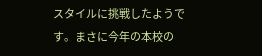スタイルに挑戦したようです。まさに今年の本校の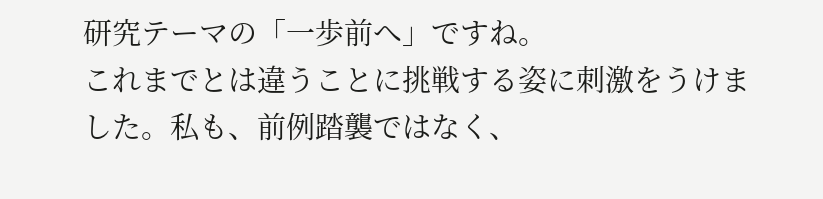研究テーマの「一歩前へ」ですね。
これまでとは違うことに挑戦する姿に刺激をうけました。私も、前例踏襲ではなく、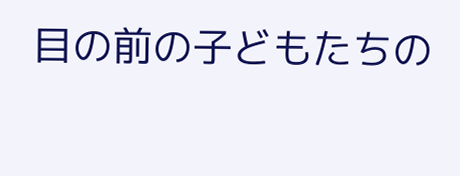目の前の子どもたちの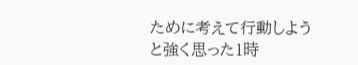ために考えて行動しようと強く思った1時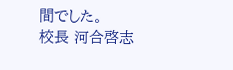間でした。
校長 河合啓志